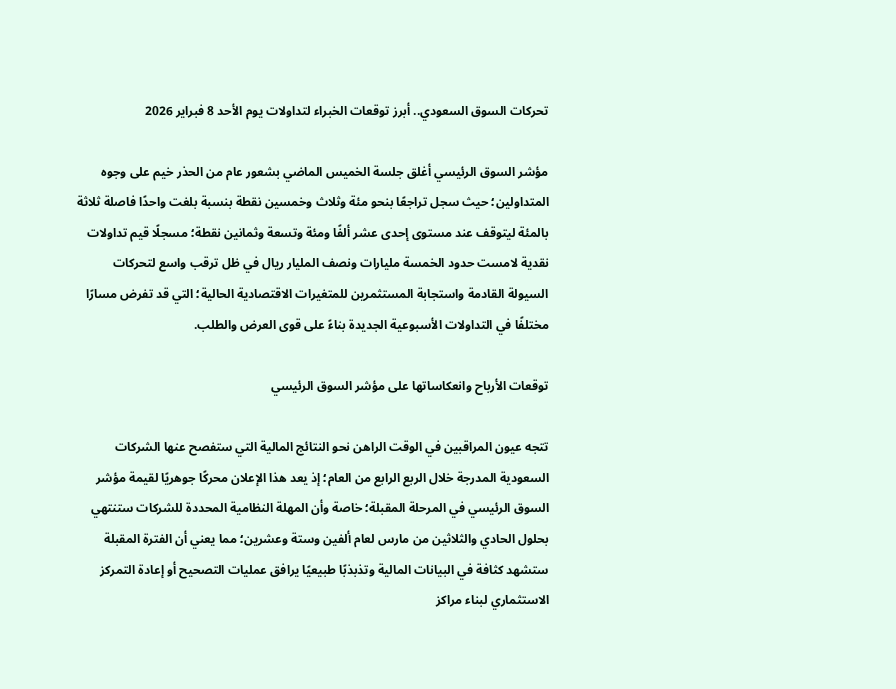تحركات السوق السعودي.. أبرز توقعات الخبراء لتداولات يوم الأحد 8 فبراير 2026

مؤشر السوق الرئيسي أغلق جلسة الخميس الماضي بشعور عام من الحذر خيم على وجوه المتداولين؛ حيث سجل تراجعًا بنحو مئة وثلاث وخمسين نقطة بنسبة بلغت واحدًا فاصلة ثلاثة بالمئة ليتوقف عند مستوى إحدى عشر ألفًا ومئة وتسعة وثمانين نقطة؛ مسجلًا قيم تداولات نقدية لامست حدود الخمسة مليارات ونصف المليار ريال في ظل ترقب واسع لتحركات السيولة القادمة واستجابة المستثمرين للمتغيرات الاقتصادية الحالية؛ التي قد تفرض مسارًا مختلفًا في التداولات الأسبوعية الجديدة بناءً على قوى العرض والطلب.

توقعات الأرباح وانعكاساتها على مؤشر السوق الرئيسي

تتجه عيون المراقبين في الوقت الراهن نحو النتائج المالية التي ستفصح عنها الشركات السعودية المدرجة خلال الربع الرابع من العام؛ إذ يعد هذا الإعلان محركًا جوهريًا لقيمة مؤشر السوق الرئيسي في المرحلة المقبلة؛ خاصة وأن المهلة النظامية المحددة للشركات ستنتهي بحلول الحادي والثلاثين من مارس لعام ألفين وستة وعشرين؛ مما يعني أن الفترة المقبلة ستشهد كثافة في البيانات المالية وتذبذبًا طبيعيًا يرافق عمليات التصحيح أو إعادة التمركز الاستثماري لبناء مراكز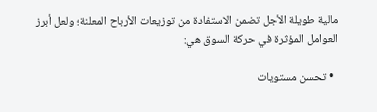مالية طويلة الأجل تضمن الاستفادة من توزيعات الأرباح المعلنة؛ ولعل أبرز العوامل المؤثرة في حركة السوق هي:

  • تحسن مستويات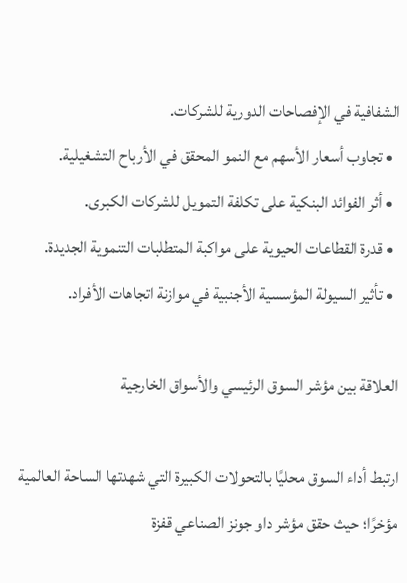الشفافية في الإفصاحات الدورية للشركات.
  • تجاوب أسعار الأسهم مع النمو المحقق في الأرباح التشغيلية.
  • أثر الفوائد البنكية على تكلفة التمويل للشركات الكبرى.
  • قدرة القطاعات الحيوية على مواكبة المتطلبات التنموية الجديدة.
  • تأثير السيولة المؤسسية الأجنبية في موازنة اتجاهات الأفراد.

العلاقة بين مؤشر السوق الرئيسي والأسواق الخارجية

ارتبط أداء السوق محليًا بالتحولات الكبيرة التي شهدتها الساحة العالمية مؤخرًا؛ حيث حقق مؤشر داو جونز الصناعي قفزة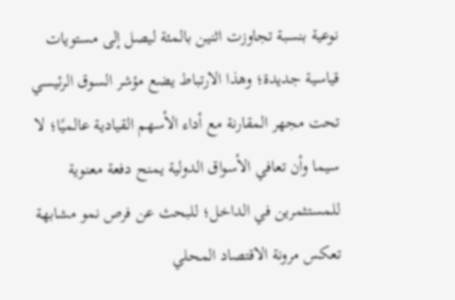نوعية بنسبة تجاوزت اثنين بالمئة ليصل إلى مستويات قياسية جديدة؛ وهذا الارتباط يضع مؤشر السوق الرئيسي تحت مجهر المقارنة مع أداء الأسهم القيادية عالميًا؛ لا سيما وأن تعافي الأسواق الدولية يمنح دفعة معنوية للمستثمرين في الداخل؛ للبحث عن فرص نمو مشابهة تعكس مرونة الاقتصاد المحلي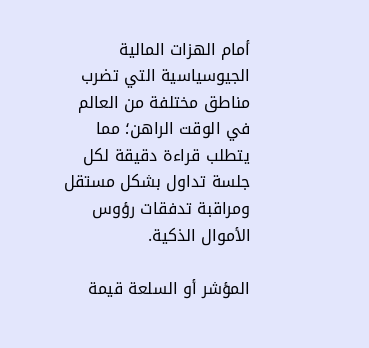أمام الهزات المالية الجيوسياسية التي تضرب مناطق مختلفة من العالم في الوقت الراهن؛ مما يتطلب قراءة دقيقة لكل جلسة تداول بشكل مستقل ومراقبة تدفقات رؤوس الأموال الذكية.

المؤشر أو السلعة قيمة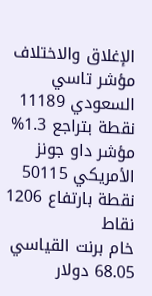الإغلاق والاختلاف
مؤشر تاسي السعودي 11189 نقطة بتراجع 1.3%
مؤشر داو جونز الأمريكي 50115 نقطة بارتفاع 1206 نقاط
خام برنت القياسي 68.05 دولار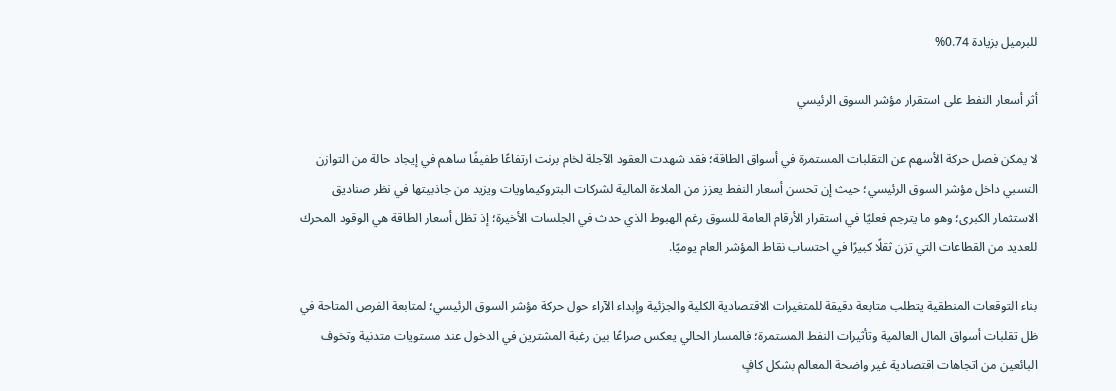للبرميل بزيادة 0.74%

أثر أسعار النفط على استقرار مؤشر السوق الرئيسي

لا يمكن فصل حركة الأسهم عن التقلبات المستمرة في أسواق الطاقة؛ فقد شهدت العقود الآجلة لخام برنت ارتفاعًا طفيفًا ساهم في إيجاد حالة من التوازن النسبي داخل مؤشر السوق الرئيسي؛ حيث إن تحسن أسعار النفط يعزز من الملاءة المالية لشركات البتروكيماويات ويزيد من جاذبيتها في نظر صناديق الاستثمار الكبرى؛ وهو ما يترجم فعليًا في استقرار الأرقام العامة للسوق رغم الهبوط الذي حدث في الجلسات الأخيرة؛ إذ تظل أسعار الطاقة هي الوقود المحرك للعديد من القطاعات التي تزن ثقلًا كبيرًا في احتساب نقاط المؤشر العام يوميًا.

بناء التوقعات المنطقية يتطلب متابعة دقيقة للمتغيرات الاقتصادية الكلية والجزئية وإبداء الآراء حول حركة مؤشر السوق الرئيسي؛ لمتابعة الفرص المتاحة في ظل تقلبات أسواق المال العالمية وتأثيرات النفط المستمرة؛ فالمسار الحالي يعكس صراعًا بين رغبة المشترين في الدخول عند مستويات متدنية وتخوف البائعين من اتجاهات اقتصادية غير واضحة المعالم بشكل كافٍ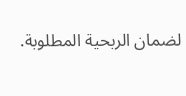لضمان الربحية المطلوبة.